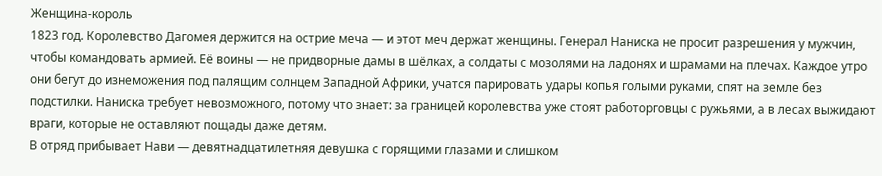Женщина-король
1823 год. Королевство Дагомея держится на острие меча — и этот меч держат женщины. Генерал Наниска не просит разрешения у мужчин, чтобы командовать армией. Её воины — не придворные дамы в шёлках, а солдаты с мозолями на ладонях и шрамами на плечах. Каждое утро они бегут до изнеможения под палящим солнцем Западной Африки, учатся парировать удары копья голыми руками, спят на земле без подстилки. Наниска требует невозможного, потому что знает: за границей королевства уже стоят работорговцы с ружьями, а в лесах выжидают враги, которые не оставляют пощады даже детям.
В отряд прибывает Нави — девятнадцатилетняя девушка с горящими глазами и слишком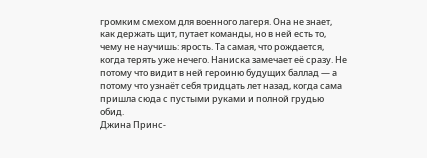громким смехом для военного лагеря. Она не знает, как держать щит, путает команды, но в ней есть то, чему не научишь: ярость. Та самая, что рождается, когда терять уже нечего. Наниска замечает её сразу. Не потому что видит в ней героиню будущих баллад — а потому что узнаёт себя тридцать лет назад, когда сама пришла сюда с пустыми руками и полной грудью обид.
Джина Принс-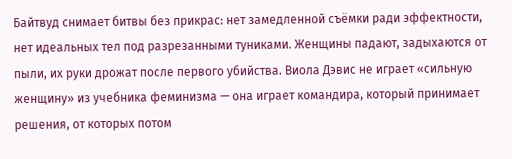Байтвуд снимает битвы без прикрас: нет замедленной съёмки ради эффектности, нет идеальных тел под разрезанными туниками. Женщины падают, задыхаются от пыли, их руки дрожат после первого убийства. Виола Дэвис не играет «сильную женщину» из учебника феминизма — она играет командира, который принимает решения, от которых потом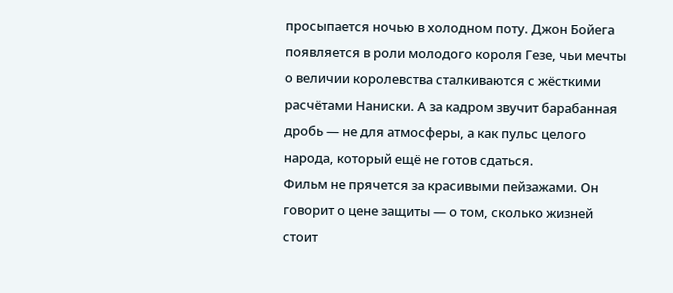просыпается ночью в холодном поту. Джон Бойега появляется в роли молодого короля Гезе, чьи мечты о величии королевства сталкиваются с жёсткими расчётами Наниски. А за кадром звучит барабанная дробь — не для атмосферы, а как пульс целого народа, который ещё не готов сдаться.
Фильм не прячется за красивыми пейзажами. Он говорит о цене защиты — о том, сколько жизней стоит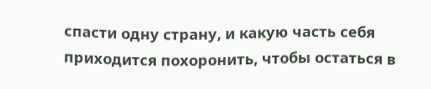спасти одну страну, и какую часть себя приходится похоронить, чтобы остаться в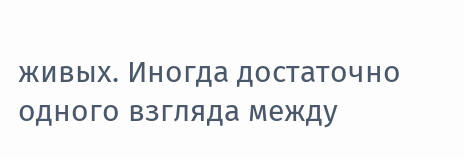живых. Иногда достаточно одного взгляда между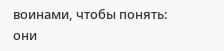воинами, чтобы понять: они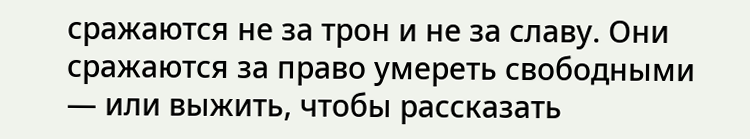сражаются не за трон и не за славу. Они сражаются за право умереть свободными — или выжить, чтобы рассказать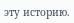эту историю.